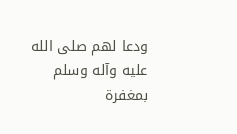ودعا لهم صلى الله عليه وآله وسلم بمغفرة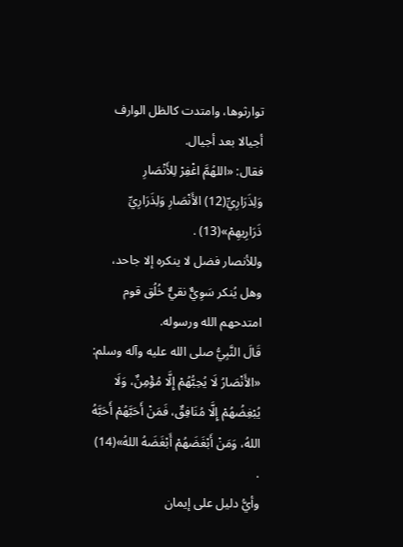توارثوها، وامتدت كالظل الوارف أجيالا بعد أجيال.
فقال: «اللهُمَّ اغْفِرْ لِلأَنْصَارِ وَلِذَرَارِيِّ(12) الأَنْصَارِ وَلِذَرَارِيِّ ذَرَارِيهِمْ»(13) .
وللأنصار فضل لا ينكره إلا جاحد، وهل يُنكر سَوِيٌّ نقيٌّ خُلُق قوم امتدحهم الله ورسوله.
قَالَ النَّبِيُّ صلى الله عليه وآله وسلم: «الأَنْصَارُ لَا يُحِبُّهُمْ إِلَّا مُؤْمِنٌ، وَلَا يُبْغِضُهُمْ إِلَّا مُنَافِقٌ، فَمَنْ أَحَبَّهُمْ أَحَبَّهُ اللهُ، وَمَنْ أَبْغَضَهُمْ أَبْغَضَهُ اللهُ»(14) .
وأيُّ دليل على إيمان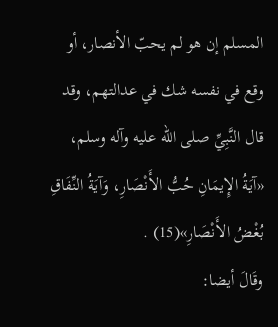المسلم إن هو لم يحبّ الأنصار، أو وقع في نفسه شك في عدالتهم، وقد قال النَّبِيِّ صلى الله عليه وآله وسلم، «آيَةُ الإِيمَانِ حُبُّ الأَنْصَارِ، وَآيَةُ النِّفَاقِ بُغْضُ الأَنْصَارِ»(15) .
وقَالَ أيضا: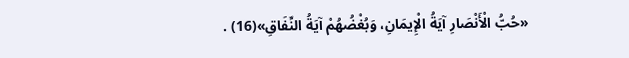«حُبُّ الْأَنْصَارِ آيَةُ الْإِيمَانِ، وَبُغْضُهُمْ آيَةُ النِّفَاقِ»(16) .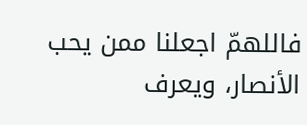فاللهمّ اجعلنا ممن يحب الأنصار، ويعرف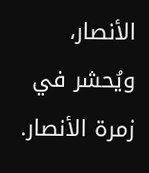الأنصار، ويُحشر في زمرة الأنصار.